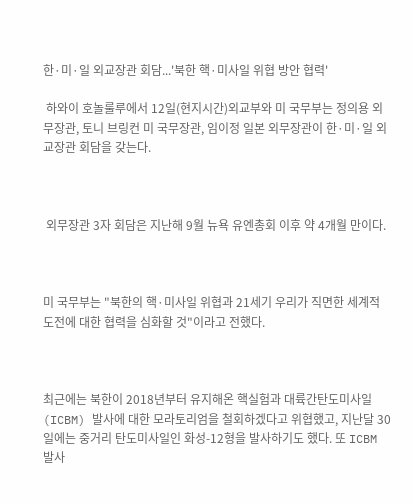한·미·일 외교장관 회담...'북한 핵·미사일 위협 방안 협력'

 하와이 호놀룰루에서 12일(현지시간)외교부와 미 국무부는 정의용 외무장관, 토니 브링컨 미 국무장관, 임이정 일본 외무장관이 한·미·일 외교장관 회담을 갖는다.



 외무장관 3자 회담은 지난해 9월 뉴욕 유엔총회 이후 약 4개월 만이다.



미 국무부는 "북한의 핵·미사일 위협과 21세기 우리가 직면한 세계적 도전에 대한 협력을 심화할 것"이라고 전했다.



최근에는 북한이 2018년부터 유지해온 핵실험과 대륙간탄도미사일(ICBM) 발사에 대한 모라토리엄을 철회하겠다고 위협했고, 지난달 30일에는 중거리 탄도미사일인 화성-12형을 발사하기도 했다. 또 ICBM 발사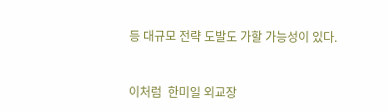등 대규모 전략 도발도 가할 가능성이 있다.



이처럼  한미일 외교장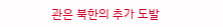관은 북한의 추가 도발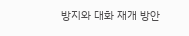방지와 대화 재개 방안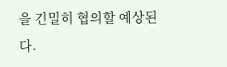을 긴밀히 협의할 예상된다.